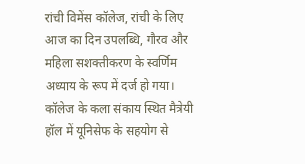रांची विमेंस कॉलेज, रांची के लिए आज का दिन उपलब्धि, गौरव और महिला सशक्तीकरण के स्वर्णिम अध्याय के रूप में दर्ज हो गया। कॉलेज के कला संकाय स्थित मैत्रेयी हॉल में यूनिसेफ के सहयोग से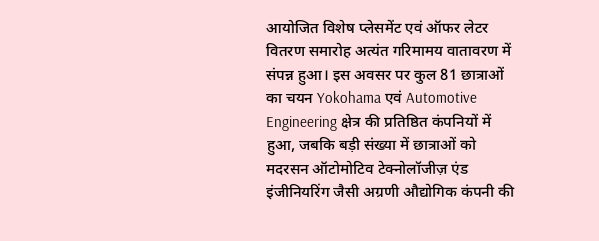आयोजित विशेष प्लेसमेंट एवं ऑफर लेटर वितरण समारोह अत्यंत गरिमामय वातावरण में संपन्न हुआ। इस अवसर पर कुल 81 छात्राओं का चयन Yokohama एवं Automotive Engineering क्षेत्र की प्रतिष्ठित कंपनियों में हुआ, जबकि बड़ी संख्या में छात्राओं को मदरसन ऑटोमोटिव टेक्नोलॉजीज़ एंड इंजीनियरिंग जैसी अग्रणी औद्योगिक कंपनी की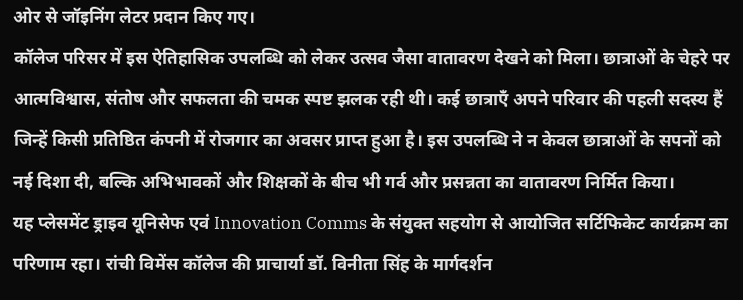ओर से जॉइनिंग लेटर प्रदान किए गए।
कॉलेज परिसर में इस ऐतिहासिक उपलब्धि को लेकर उत्सव जैसा वातावरण देखने को मिला। छात्राओं के चेहरे पर आत्मविश्वास, संतोष और सफलता की चमक स्पष्ट झलक रही थी। कई छात्राएँ अपने परिवार की पहली सदस्य हैं जिन्हें किसी प्रतिष्ठित कंपनी में रोजगार का अवसर प्राप्त हुआ है। इस उपलब्धि ने न केवल छात्राओं के सपनों को नई दिशा दी, बल्कि अभिभावकों और शिक्षकों के बीच भी गर्व और प्रसन्नता का वातावरण निर्मित किया।
यह प्लेसमेंट ड्राइव यूनिसेफ एवं Innovation Comms के संयुक्त सहयोग से आयोजित सर्टिफिकेट कार्यक्रम का परिणाम रहा। रांची विमेंस कॉलेज की प्राचार्या डॉ. विनीता सिंह के मार्गदर्शन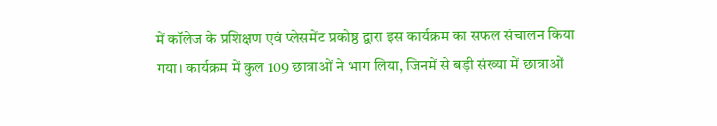में कॉलेज के प्रशिक्षण एवं प्लेसमेंट प्रकोष्ठ द्वारा इस कार्यक्रम का सफल संचालन किया गया। कार्यक्रम में कुल 109 छात्राओं ने भाग लिया, जिनमें से बड़ी संख्या में छात्राओं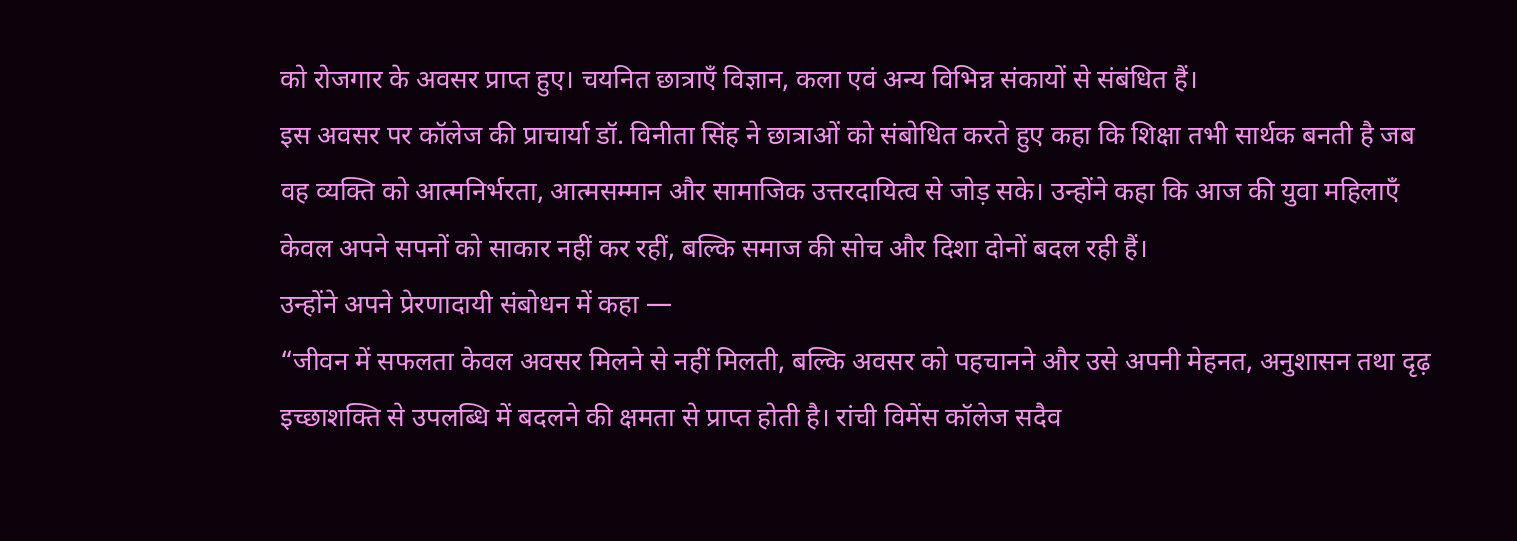को रोजगार के अवसर प्राप्त हुए। चयनित छात्राएँ विज्ञान, कला एवं अन्य विभिन्न संकायों से संबंधित हैं।
इस अवसर पर कॉलेज की प्राचार्या डॉ. विनीता सिंह ने छात्राओं को संबोधित करते हुए कहा कि शिक्षा तभी सार्थक बनती है जब वह व्यक्ति को आत्मनिर्भरता, आत्मसम्मान और सामाजिक उत्तरदायित्व से जोड़ सके। उन्होंने कहा कि आज की युवा महिलाएँ केवल अपने सपनों को साकार नहीं कर रहीं, बल्कि समाज की सोच और दिशा दोनों बदल रही हैं।
उन्होंने अपने प्रेरणादायी संबोधन में कहा —
“जीवन में सफलता केवल अवसर मिलने से नहीं मिलती, बल्कि अवसर को पहचानने और उसे अपनी मेहनत, अनुशासन तथा दृढ़ इच्छाशक्ति से उपलब्धि में बदलने की क्षमता से प्राप्त होती है। रांची विमेंस कॉलेज सदैव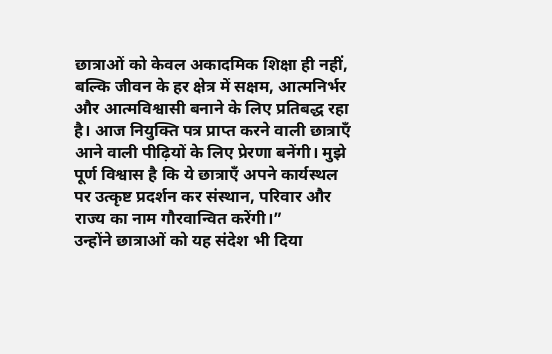छात्राओं को केवल अकादमिक शिक्षा ही नहीं, बल्कि जीवन के हर क्षेत्र में सक्षम, आत्मनिर्भर और आत्मविश्वासी बनाने के लिए प्रतिबद्ध रहा है। आज नियुक्ति पत्र प्राप्त करने वाली छात्राएँ आने वाली पीढ़ियों के लिए प्रेरणा बनेंगी। मुझे पूर्ण विश्वास है कि ये छात्राएँ अपने कार्यस्थल पर उत्कृष्ट प्रदर्शन कर संस्थान, परिवार और राज्य का नाम गौरवान्वित करेंगी।”
उन्होंने छात्राओं को यह संदेश भी दिया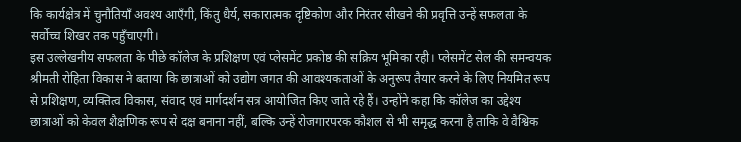कि कार्यक्षेत्र में चुनौतियाँ अवश्य आएँगी, किंतु धैर्य, सकारात्मक दृष्टिकोण और निरंतर सीखने की प्रवृत्ति उन्हें सफलता के सर्वोच्च शिखर तक पहुँचाएगी।
इस उल्लेखनीय सफलता के पीछे कॉलेज के प्रशिक्षण एवं प्लेसमेंट प्रकोष्ठ की सक्रिय भूमिका रही। प्लेसमेंट सेल की समन्वयक श्रीमती रोहिता विकास ने बताया कि छात्राओं को उद्योग जगत की आवश्यकताओं के अनुरूप तैयार करने के लिए नियमित रूप से प्रशिक्षण, व्यक्तित्व विकास, संवाद एवं मार्गदर्शन सत्र आयोजित किए जाते रहे हैं। उन्होंने कहा कि कॉलेज का उद्देश्य छात्राओं को केवल शैक्षणिक रूप से दक्ष बनाना नहीं, बल्कि उन्हें रोजगारपरक कौशल से भी समृद्ध करना है ताकि वे वैश्विक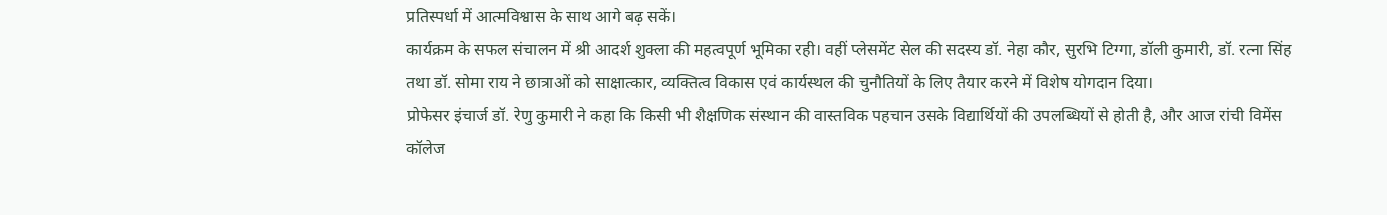प्रतिस्पर्धा में आत्मविश्वास के साथ आगे बढ़ सकें।
कार्यक्रम के सफल संचालन में श्री आदर्श शुक्ला की महत्वपूर्ण भूमिका रही। वहीं प्लेसमेंट सेल की सदस्य डॉ. नेहा कौर, सुरभि टिग्गा, डॉली कुमारी, डॉ. रत्ना सिंह तथा डॉ. सोमा राय ने छात्राओं को साक्षात्कार, व्यक्तित्व विकास एवं कार्यस्थल की चुनौतियों के लिए तैयार करने में विशेष योगदान दिया।
प्रोफेसर इंचार्ज डॉ. रेणु कुमारी ने कहा कि किसी भी शैक्षणिक संस्थान की वास्तविक पहचान उसके विद्यार्थियों की उपलब्धियों से होती है, और आज रांची विमेंस कॉलेज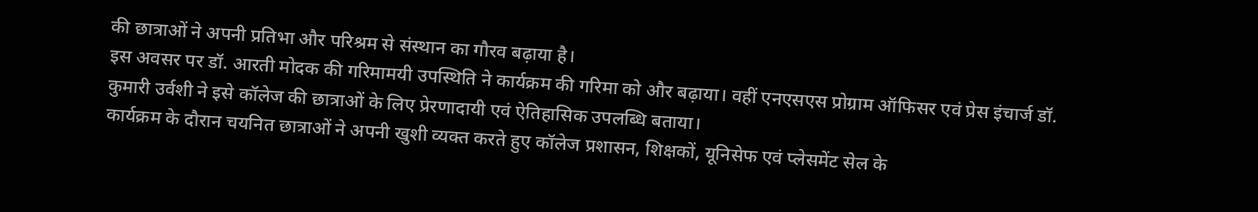की छात्राओं ने अपनी प्रतिभा और परिश्रम से संस्थान का गौरव बढ़ाया है।
इस अवसर पर डॉ. आरती मोदक की गरिमामयी उपस्थिति ने कार्यक्रम की गरिमा को और बढ़ाया। वहीं एनएसएस प्रोग्राम ऑफिसर एवं प्रेस इंचार्ज डॉ. कुमारी उर्वशी ने इसे कॉलेज की छात्राओं के लिए प्रेरणादायी एवं ऐतिहासिक उपलब्धि बताया।
कार्यक्रम के दौरान चयनित छात्राओं ने अपनी खुशी व्यक्त करते हुए कॉलेज प्रशासन, शिक्षकों, यूनिसेफ एवं प्लेसमेंट सेल के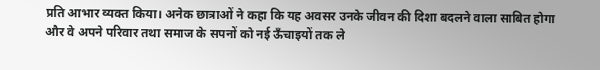प्रति आभार व्यक्त किया। अनेक छात्राओं ने कहा कि यह अवसर उनके जीवन की दिशा बदलने वाला साबित होगा और वे अपने परिवार तथा समाज के सपनों को नई ऊँचाइयों तक ले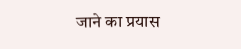जाने का प्रयास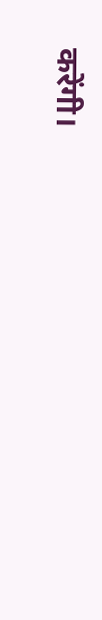करेंगी।